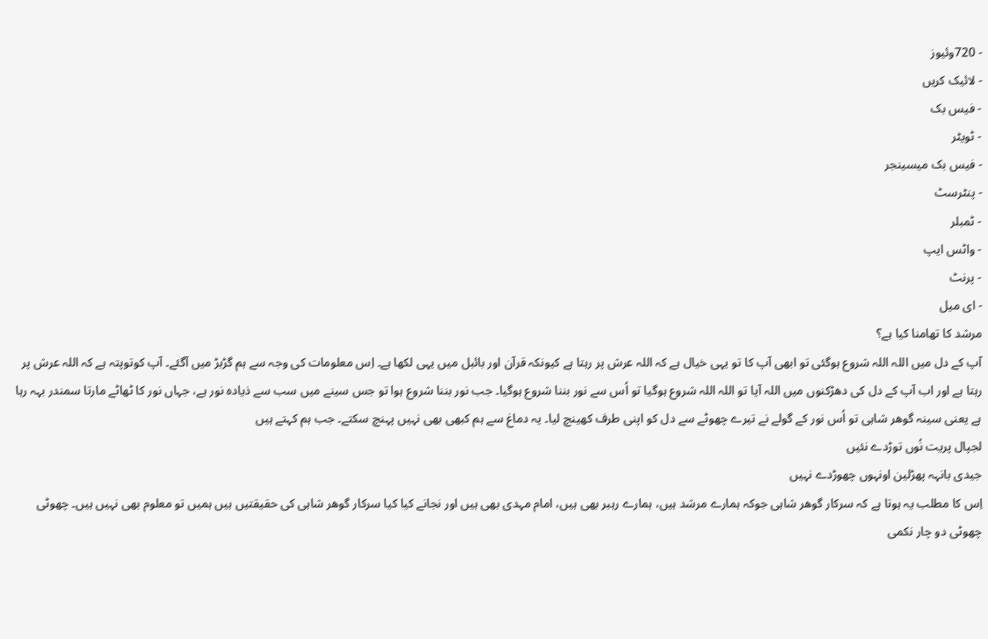- 720وئیوز
- لائیک کریں
- فیس بک
- ٹویٹر
- فیس بک میسینجر
- پنٹرسٹ
- ٹمبلر
- واٹس ایپ
- پرنٹ
- ای میل
مرشد کا تھامنا کیا ہے؟
آپ کے دل میں اللہ اللہ شروع ہوگئی تو ابھی آپ کا تو یہی خیال ہے کہ اللہ عرش پر رہتا ہے کیونکہ قرآن اور بائبل میں یہی لکھا ہے۔ اِس معلومات کی وجہ سے ہم گڑبڑ میں آگئے۔ آپ کوتوپتہ ہے کہ اللہ عرش پر رہتا ہے اور اب آپ کے دل کی دھڑکنوں میں اللہ آیا تو اللہ اللہ شروع ہوگیا تو اُس سے نور بننا شروع ہوگیا۔ جب نور بننا شروع ہوا تو جس سینے میں سب سے ذیادہ نور ہے، جہاں نور کا ٹھاٹے مارتا سمندر بہہ رہا ہے یعنی سینہ گوھر شاہی تو اُس نور کے گولے نے تیرے چھوٹے سے دل کو اپنی طرف کھینچ لیا۔ یہ دماغ سے ہم کبھی بھی نہیں پہنچ سکتے۔ جب ہم کہتے ہیں
لجپال پریت نُوں توڑدے نئیں
جیدی بانہہ پھڑلین اونہوں چھوڑدے نہیں
اِس کا مطلب یہ ہوتا ہے کہ سرکار گوھر شاہی جوکہ ہمارے مرشد ہیں، ہمارے رہبر بھی ہیں، امام مہدی بھی ہیں اور نجانے کیا کیا سرکار گوھر شاہی کی حقیقتیں ہیں ہمیں تو معلوم بھی نہیں ہیں۔ چھوٹی چھوٹی دو چار نکمی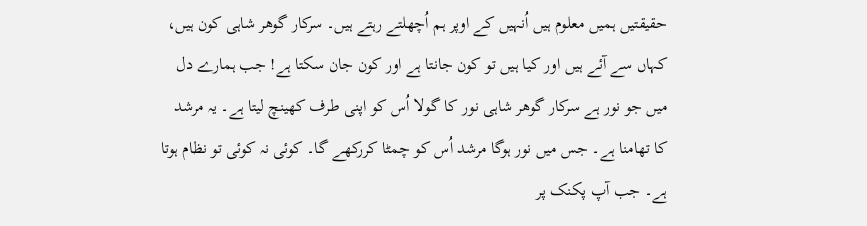حقیقتیں ہمیں معلوم ہیں اُنہیں کے اوپر ہم اُچھلتے رہتے ہیں۔ سرکار گوھر شاہی کون ہیں، کہاں سے آئے ہیں اور کیا ہیں تو کون جانتا ہے اور کون جان سکتا ہے! جب ہمارے دل میں جو نور ہے سرکار گوھر شاہی نور کا گولا اُس کو اپنی طرف کھینچ لیتا ہے۔ یہ مرشد کا تھامنا ہے۔ جس میں نور ہوگا مرشد اُس کو چمٹا کررکھے گا۔ کوئی نہ کوئی تو نظام ہوتا ہے۔ جب آپ پکنک پر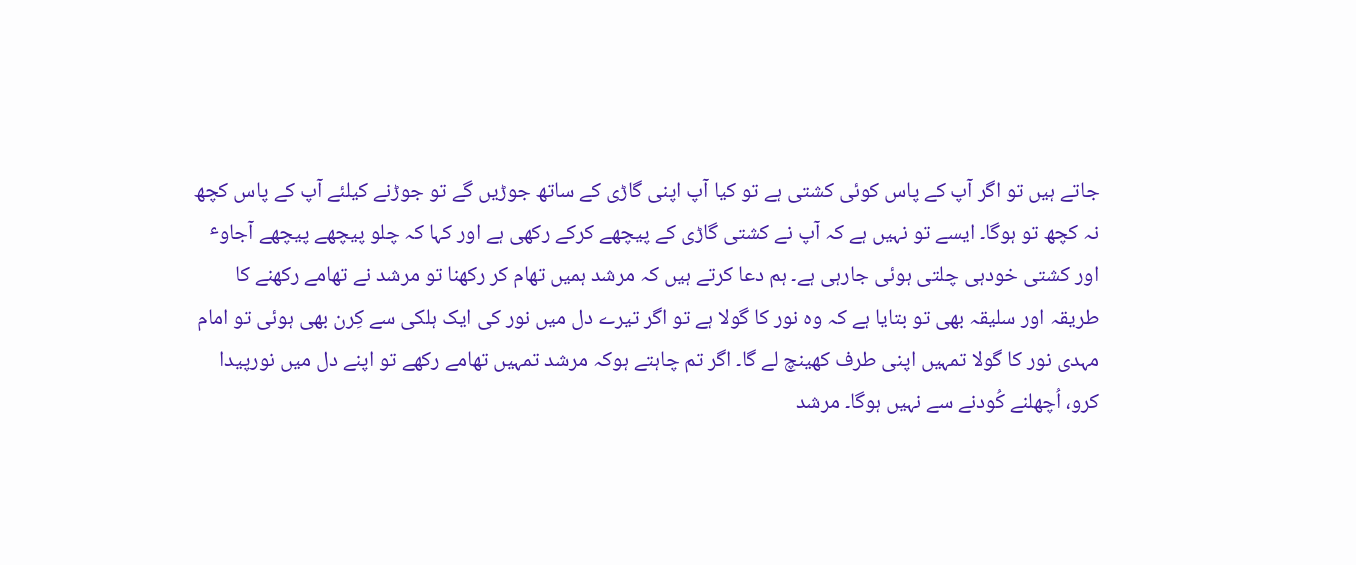جاتے ہیں تو اگر آپ کے پاس کوئی کشتی ہے تو کیا آپ اپنی گاڑی کے ساتھ جوڑیں گے تو جوڑنے کیلئے آپ کے پاس کچھ نہ کچھ تو ہوگا۔ ایسے تو نہیں ہے کہ آپ نے کشتی گاڑی کے پیچھے کرکے رکھی ہے اور کہا کہ چلو پیچھے پیچھے آجاوٴ اور کشتی خودہی چلتی ہوئی جارہی ہے۔ ہم دعا کرتے ہیں کہ مرشد ہمیں تھام کر رکھنا تو مرشد نے تھامے رکھنے کا طریقہ اور سلیقہ بھی تو بتایا ہے کہ وہ نور کا گولا ہے تو اگر تیرے دل میں نور کی ایک ہلکی سے کِرن بھی ہوئی تو امام مہدی نور کا گولا تمہیں اپنی طرف کھینچ لے گا۔ اگر تم چاہتے ہوکہ مرشد تمہیں تھامے رکھے تو اپنے دل میں نورپیدا کرو، اُچھلنے کُودنے سے نہیں ہوگا۔ مرشد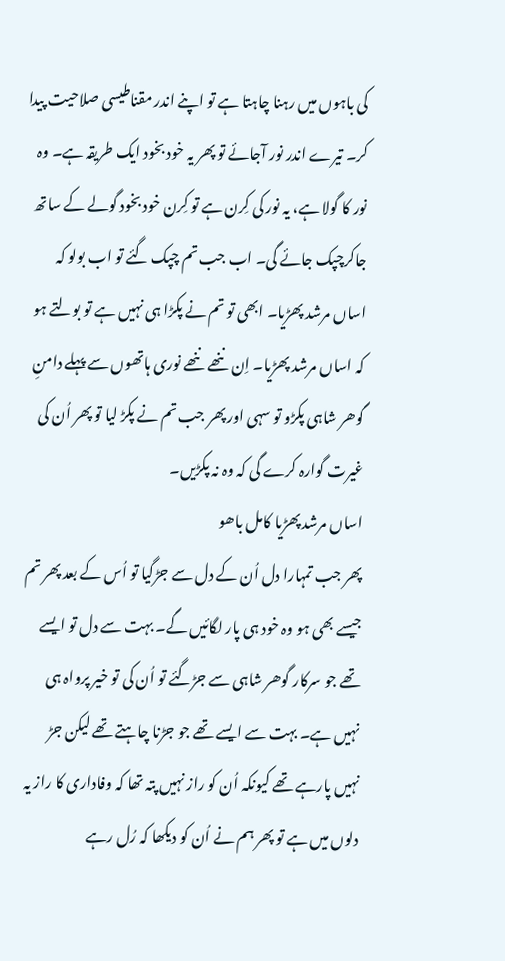کی باہوں میں رہنا چاہتا ہے تو اپنے اندر مقناطیسی صلاحیت پیدا کر۔ تیرے اندر نور آجائے تو پھر یہ خود بخود ایک طریقہ ہے۔ وہ نور کا گولا ہے، یہ نور کی کِرن ہے تو کِرن خود بخود گولے کے ساتھ جاکرچپک جائے گی۔ اب جب تم چپک گئے تو اب بولو کہ اساں مرشد پھڑیا۔ ابھی تو تم نے پکڑا ہی نہیں ہے تو بولتے ہو کہ اساں مرشد پھڑیا۔ اِن ننھے ننھے نوری ہاتھوں سے پہلے دامنِ گوھر شاہی پکڑو تو سہی اور پھر جب تم نے پکڑ لیا تو پھر اُن کی غیرت گوارہ کرے گی کہ وہ نہ پکڑیں۔
اساں مرشد پھڑیا کامل باھو
پھر جب تمہارا دل اُن کے دل سے جڑگیا تو اُس کے بعد پھر تم جیسے بھی ہو وہ خود ہی پار لگائیں گے۔ بہت سے دل تو ایسے تھے جو سرکار گوھر شاہی سے جڑگئے تو اُن کی تو خیر پرواہ ہی نہیں ہے۔ بہت سے ایسے تھے جو جڑنا چاہتے تھے لیکن جڑ نہیں پارہے تھے کیونکہ اُن کو راز نہیں پتہ تھا کہ وفاداری کا راز یہ دلوں میں ہے تو پھر ہم نے اُن کو دیکھا کہ رُل رہے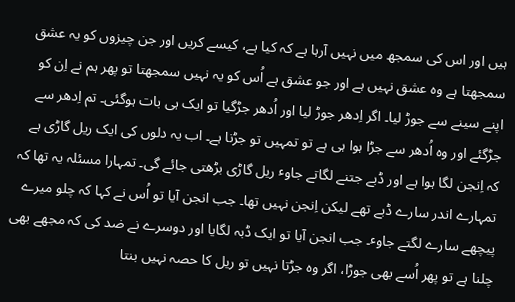ہیں اور اس کی سمجھ میں نہیں آرہا ہے کہ کیا ہے، کیسے کریں اور جن چیزوں کو یہ عشق سمجھتا ہے وہ عشق نہیں ہے اور جو عشق ہے اُس کو یہ نہیں سمجھتا تو پھر ہم نے اِن کو اپنے سینے سے جوڑ لیا۔ اگر اِدھر جوڑ لیا اور اُدھر جڑگیا تو ایک ہی بات ہوگئی۔ تم اِدھر سے جڑگئے اور وہ اُدھر سے جڑا ہوا ہی ہے تو تمہیں تو جڑنا ہے۔ اب یہ دلوں کی ایک ریل گاڑی ہے کہ اِنجن لگا ہوا ہے اور ڈبے جتنے لگاتے جاوٴ ریل گاڑی بڑھتی جائے گی۔ تمہارا مسئلہ یہ تھا کہ تمہارے اندر سارے ڈبے تھے لیکن اِنجن نہیں تھا۔ جب انجن آیا تو اُس نے کہا کہ چلو میرے پیچھے سارے لگتے جاوٴ۔ جب انجن آیا تو ایک ڈبہ لگایا اور دوسرے نے ضد کی کہ مجھے بھی چلنا ہے تو پھر اُسے بھی جوڑا، اگر وہ جڑتا نہیں تو ریل کا حصہ نہیں بنتا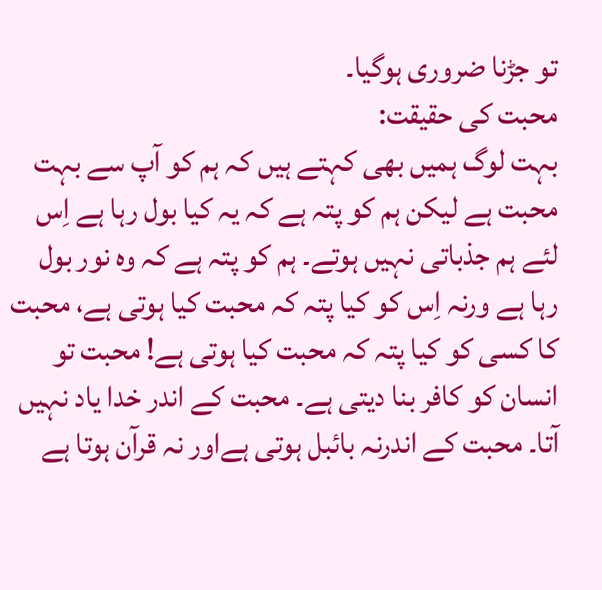تو جڑنا ضروری ہوگیا۔
محبت کی حقیقت:
بہت لوگ ہمیں بھی کہتے ہیں کہ ہم کو آپ سے بہت محبت ہے لیکن ہم کو پتہ ہے کہ یہ کیا بول رہا ہے اِس لئے ہم جذباتی نہیں ہوتے۔ ہم کو پتہ ہے کہ وہ نور بول رہا ہے ورنہ اِس کو کیا پتہ کہ محبت کیا ہوتی ہے، محبت کا کسی کو کیا پتہ کہ محبت کیا ہوتی ہے! محبت تو انسان کو کافر بنا دیتی ہے۔ محبت کے اندر خدا یاد نہیں آتا۔ محبت کے اندرنہ بائبل ہوتی ہےاور نہ قرآن ہوتا ہے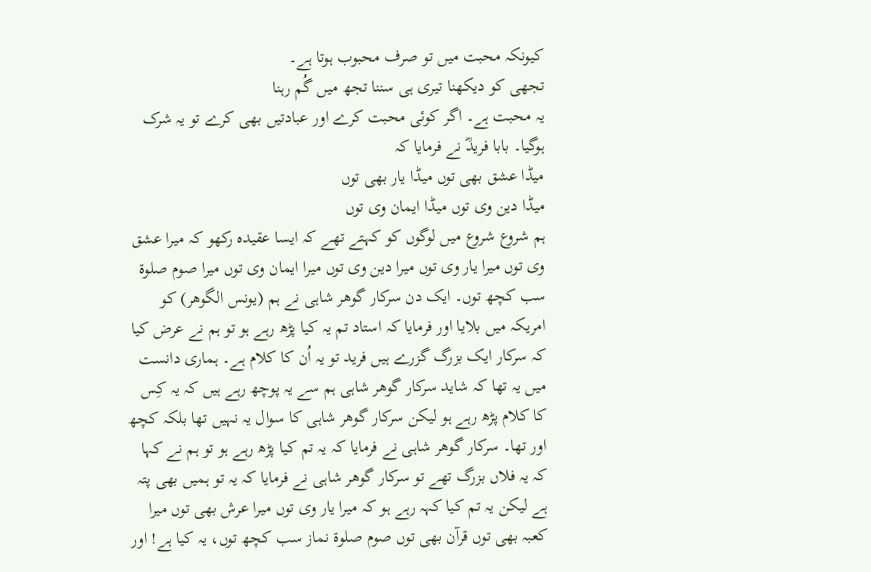کیونکہ محبت میں تو صرف محبوب ہوتا ہے۔
تجھی کو دیکھنا تیری ہی سننا تجھ میں گُم رہنا
یہ محبت ہے۔ اگر کوئی محبت کرے اور عبادتیں بھی کرے تو یہ شرک ہوگیا۔ بابا فریدؓ نے فرمایا کہ
میڈا عشق بھی توں میڈا یار بھی توں
میڈا دین وی توں میڈا ایمان وی توں
ہم شروع شروع میں لوگوں کو کہتے تھے کہ ایسا عقیدہ رکھو کہ میرا عشق وی توں میرا یار وی توں میرا دین وی توں میرا ایمان وی توں میرا صوم صلوة سب کچھ توں۔ ایک دن سرکار گوھر شاہی نے ہم (یونس الگوھر) کو امریکہ میں بلایا اور فرمایا کہ استاد تم یہ کیا پڑھ رہے ہو تو ہم نے عرض کیا کہ سرکار ایک بزرگ گزرے ہیں فرید تو یہ اُن کا کلام ہے۔ ہماری دانست میں یہ تھا کہ شاید سرکار گوھر شاہی ہم سے یہ پوچھ رہے ہیں کہ یہ کِس کا کلام پڑھ رہے ہو لیکن سرکار گوھر شاہی کا سوال یہ نہیں تھا بلکہ کچھ اور تھا۔ سرکار گوھر شاہی نے فرمایا کہ یہ تم کیا پڑھ رہے ہو تو ہم نے کہا کہ یہ فلاں بزرگ تھے تو سرکار گوھر شاہی نے فرمایا کہ یہ تو ہمیں بھی پتہ ہے لیکن یہ تم کیا کہہ رہے ہو کہ میرا یار وی توں میرا عرش بھی توں میرا کعبہ بھی توں قرآن بھی توں صوم صلوة نماز سب کچھ توں، یہ کیا ہے! اور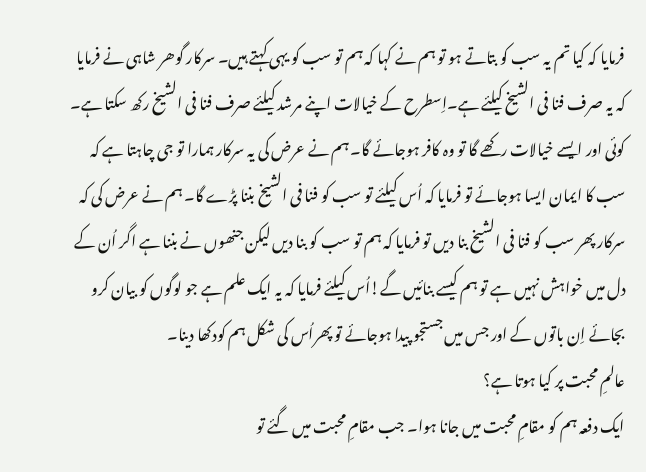فرمایا کہ کیا تم یہ سب کو بتاتے ہو تو ہم نے کہا کہ ہم تو سب کو یہی کہتے ہیں۔ سرکار گوھر شاہی نے فرمایا کہ یہ صرف فنا فی الشیخ کیلئے ہے۔اِسطرح کے خیالات اپنے مرشد کیلئے صرف فنا فی الشیخ رکھ سکتا ہے۔ کوئی اور ایسے خیالات رکھے گا تو وہ کافر ہوجائے گا۔ ہم نے عرض کی یہ سرکار ہمارا تو جی چاہتا ہے کہ سب کا ایمان ایسا ہوجائے تو فرمایا کہ اُس کیلئے تو سب کو فنا فی الشیخ بننا پڑے گا۔ ہم نے عرض کی کہ سرکار پھر سب کو فنا فی الشیخ بنا دیں تو فرمایا کہ ہم تو سب کو بنا دیں لیکن جنھوں نے بننا ہے اگر اُن کے دل میں خواہش نہیں ہے تو ہم کیسے بنائیں گے!اُس کیلئے فرمایا کہ یہ ایک علم ہے جو لوگوں کو بیان کرو بجائے اِن باتوں کے اور جس میں جستجو پیدا ہوجائے تو پھراُس کی شکل ہم کودکھا دینا۔
عالمِ محبت پر کیا ہوتا ہے؟
ایک دفعہ ہم کو مقامِ محبت میں جانا ہوا۔ جب مقامِ محبت میں گئے تو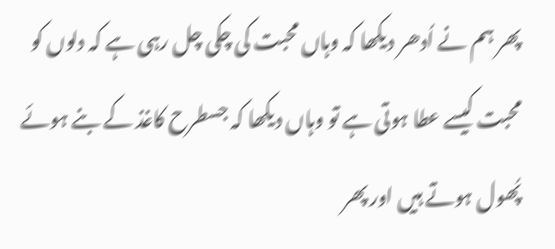پھر ہم نے اُدھر دیکھا کہ وہاں محبت کی چکی چل رہی ہے کہ دلوں کو محبت کیسے عطا ہوتی ہے تو وہاں دیکھا کہ جسطرح کاغذ کے بنے ہوئے پُھول ہوتے ہیں اور پھر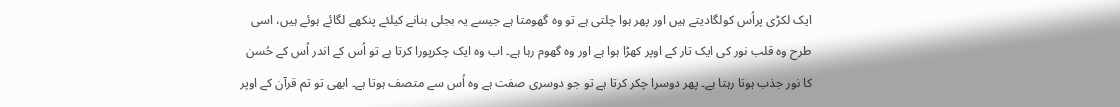ایک لکڑی پراُس کولگادیتے ہیں اور پھر ہوا چلتی ہے تو وہ گھومتا ہے جیسے یہ بجلی بنانے کیلئے پنکھے لگائے ہوئے ہیں، اسی طرح وہ قلب نور کی ایک تار کے اوپر کھڑا ہوا ہے اور وہ گھوم رہا ہے۔ اب وہ ایک چکرپورا کرتا ہے تو اُس کے اندر اُس کے حُسن کا نور جذب ہوتا رہتا ہے۔ پھر دوسرا چکر کرتا ہے تو جو دوسری صفت ہے وہ اُس سے متصف ہوتا ہے۔ ابھی تو تم قرآن کے اوپر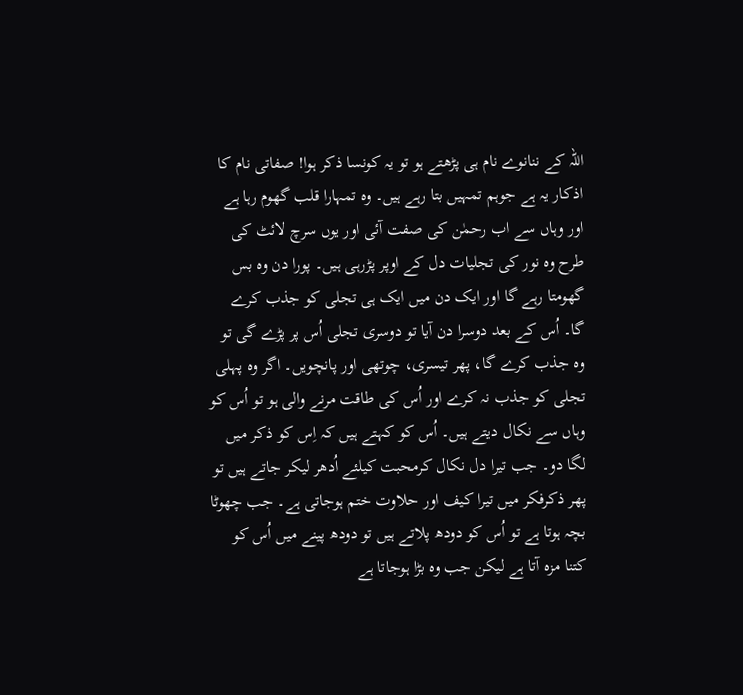اللہ کے ننانوے نام ہی پڑھتے ہو تو یہ کونسا ذکر ہوا! صفاتی نام کا اذکار یہ ہے جوہم تمہیں بتا رہے ہیں۔ وہ تمہارا قلب گھوم رہا ہے اور وہاں سے اب رحمٰن کی صفت آئی اور یوں سرچ لائٹ کی طرح وہ نور کی تجلیات دل کے اوپر پڑرہی ہیں۔ پورا دن وہ بس گھومتا رہے گا اور ایک دن میں ایک ہی تجلی کو جذب کرے گا۔ اُس کے بعد دوسرا دن آیا تو دوسری تجلی اُس پر پڑے گی تو وہ جذب کرے گا، پھر تیسری، چوتھی اور پانچویں۔ اگر وہ پہلی تجلی کو جذب نہ کرے اور اُس کی طاقت مرنے والی ہو تو اُس کو وہاں سے نکال دیتے ہیں۔ اُس کو کہتے ہیں کہ اِس کو ذکر میں لگا دو۔ جب تیرا دل نکال کرمحبت کیلئے اُدھر لیکر جاتے ہیں تو پھر ذکرفکر میں تیرا کیف اور حلاوت ختم ہوجاتی ہے۔ جب چھوٹا بچہ ہوتا ہے تو اُس کو دودھ پلاتے ہیں تو دودھ پینے میں اُس کو کتنا مزہ آتا ہے لیکن جب وہ بڑا ہوجاتا ہے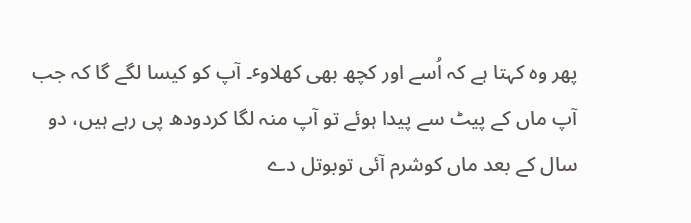پھر وہ کہتا ہے کہ اُسے اور کچھ بھی کھلاوٴ۔ آپ کو کیسا لگے گا کہ جب آپ ماں کے پیٹ سے پیدا ہوئے تو آپ منہ لگا کردودھ پی رہے ہیں، دو سال کے بعد ماں کوشرم آئی توبوتل دے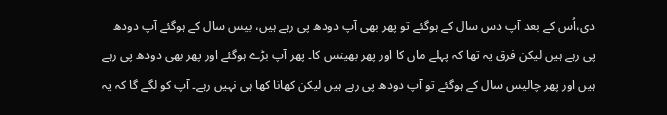دی،اُس کے بعد آپ دس سال کے ہوگئے تو پھر بھی آپ دودھ پی رہے ہیں، بیس سال کے ہوگئے آپ دودھ پی رہے ہیں لیکن فرق یہ تھا کہ پہلے ماں کا اور پھر بھینس کا۔ پھر آپ بڑے ہوگئے اور پھر بھی دودھ پی رہے ہیں اور پھر چالیس سال کے ہوگئے تو آپ دودھ پی رہے ہیں لیکن کھانا کھا ہی نہیں رہے۔ آپ کو لگے گا کہ یہ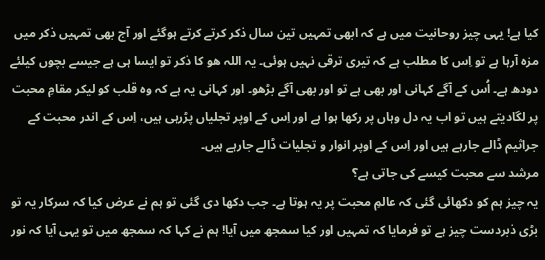کیا ہے! یہی چیز روحانیت میں ہے کہ ابھی تمہیں تین سال ذکر کرتے کرتے ہوگئے اور آج بھی تمہیں ذکر میں مزہ آرہا ہے تو اِس کا مطلب ہے کہ تیری ترقی نہیں ہوئی۔ یہ اللہ ھو کا ذکر تو ایسا ہی ہے جیسے بچوں کیلئے دودھ ہے۔ اُس کے آگے کہانی اور بھی ہے تو اور بھی آگے بڑھو۔ اور کہانی یہ ہے کہ وہ قلب کو لیکر مقامِ محبت پر لگادیتے ہیں تو اب یہ دل وہاں پر رکھا ہوا ہے اور اِس کے اوپر تجلیاں پڑرہی ہیں، اِس کے اندر محبت کے جراثیم ڈالے جارہے ہیں اور اِس کے اوپر انوار و تجلیات ڈالے جارہے ہیں۔
مرشد سے محبت کیسے کی جاتی ہے؟
یہ چیز ہم کو دکھائی گئی کہ عالمِ محبت پر یہ ہوتا ہے۔ جب دکھا دی گئی تو ہم نے عرض کیا کہ سرکار یہ تو بڑی ذبردست چیز ہے تو فرمایا کہ تمہیں اور کیا سمجھ میں آیا! ہم نے کہا کہ سمجھ میں تو یہی آیا کہ نور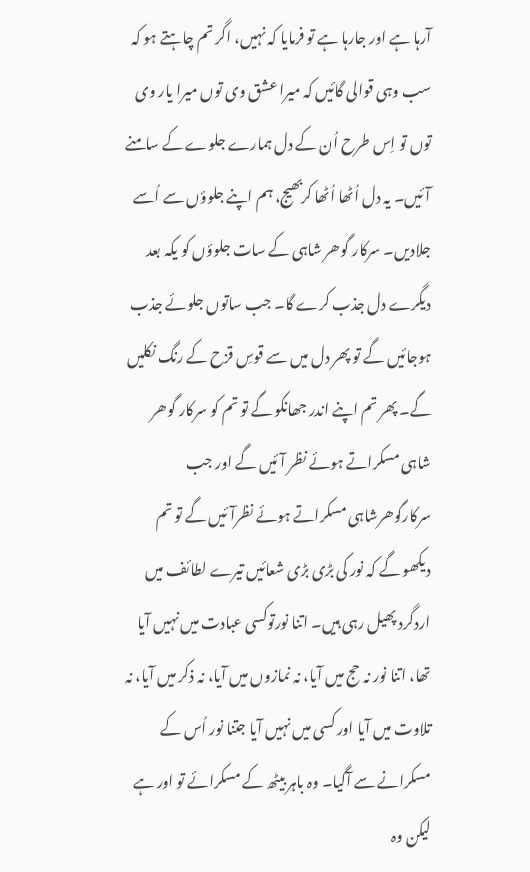آرہا ہے اور جارہا ہے تو فرمایا کہ نہیں، اگر تم چاہتے ہو کہ سب وہی قوالی گائیں کہ میرا عشق وی توں میرا یار وی توں تو اِس طرح اُن کے دل ہمارے جلوے کے سامنے آئیں۔ یہ دل اُٹھا اُٹھا کربھیج، ہم اپنے جلوؤں سے اُسے جلادیں۔ سرکار گوھر شاہی کے سات جلوؤں کو یکہ بعد دیگرے دل جذب کرے گا۔ جب ساتوں جلوئے جذب ہوجائیں گے تو پھر دل میں سے قوسِ قزح کے رنگ نکلیں گے۔ پھر تم اپنے اندر جھانکو گے تو تم کو سرکار گوھر شاہی مسکراتے ہوئے نظر آئیں گے اور جب سرکارگوھرشاہی مسکراتے ہوئے نظرآئیں گے تو تم دیکھو گے کہ نور کی بڑی بڑی شعائیں تیرے لطائف میں اردگرد پھیل رہی ہیں۔ اتنا نورتوکسی عبادت میں نہیں آیا تھا، اتنا نور نہ حج میں آیا، نہ نمازوں میں آیا، نہ ذکر میں آیا، نہ تلاوت میں آیا اور کسی میں نہیں آیا جتنا نور اُس کے مسکرانے سے آگیا۔ وہ باہر بیٹھ کے مسکرائے تو اور ہے لیکن وہ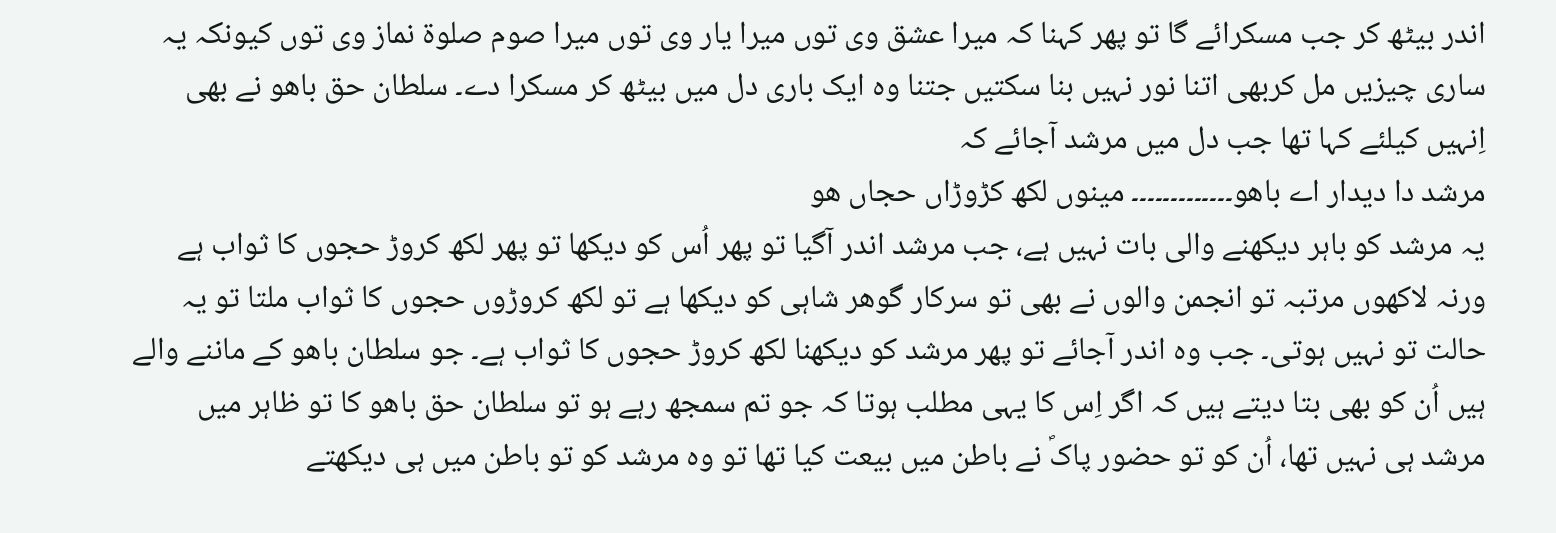اندر بیٹھ کر جب مسکرائے گا تو پھر کہنا کہ میرا عشق وی توں میرا یار وی توں میرا صوم صلوة نماز وی توں کیونکہ یہ ساری چیزیں مل کربھی اتنا نور نہیں بنا سکتیں جتنا وہ ایک باری دل میں بیٹھ کر مسکرا دے۔ سلطان حق باھو نے بھی اِنہیں کیلئے کہا تھا جب دل میں مرشد آجائے کہ
مرشد دا دیدار اے باھو۔۔۔۔۔۔۔۔۔۔۔۔۔ مینوں لکھ کڑوڑاں حجاں ھو
یہ مرشد کو باہر دیکھنے والی بات نہیں ہے، جب مرشد اندر آگیا تو پھر اُس کو دیکھا تو پھر لکھ کروڑ حجوں کا ثواب ہے ورنہ لاکھوں مرتبہ تو انجمن والوں نے بھی تو سرکار گوھر شاہی کو دیکھا ہے تو لکھ کروڑوں حجوں کا ثواب ملتا تو یہ حالت تو نہیں ہوتی۔ جب وہ اندر آجائے تو پھر مرشد کو دیکھنا لکھ کروڑ حجوں کا ثواب ہے۔ جو سلطان باھو کے ماننے والے ہیں اُن کو بھی بتا دیتے ہیں کہ اگر اِس کا یہی مطلب ہوتا کہ جو تم سمجھ رہے ہو تو سلطان حق باھو کا تو ظاہر میں مرشد ہی نہیں تھا، اُن کو تو حضور پاکؐ نے باطن میں بیعت کیا تھا تو وہ مرشد کو تو باطن میں ہی دیکھتے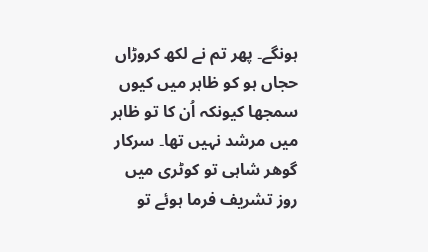ہونگے۔ پھر تم نے لکھ کروڑاں حجاں ہو کو ظاہر میں کیوں سمجھا کیونکہ اُن کا تو ظاہر میں مرشد نہیں تھا۔ سرکار گوھر شاہی تو کوٹری میں روز تشریف فرما ہوئے تو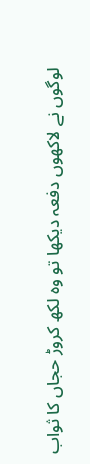لوگوں نے لاکھوں دفعہ دیکھا تو وہ لکھ کروڑ حجاں کا ثواب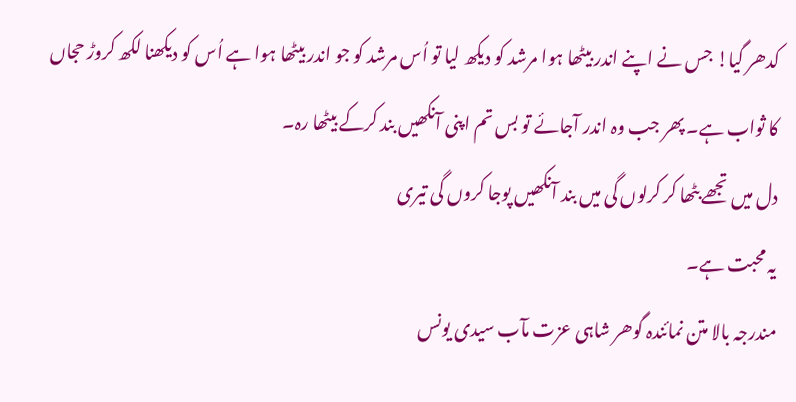کدھر گیا! جس نے اپنے اندر بیٹھا ہوا مرشد کو دیکھ لیا تو اُس مرشد کو جو اندر بیٹھا ہوا ہے اُس کو دیکھنا لکھ کروڑ حجاں کا ثواب ہے۔ پھر جب وہ اندر آجائے تو بس تم اپنی آنکھیں بند کرکے بیٹھا رہ۔
دل میں تجھے بٹھا کر کرلوں گی میں بند آنکھیں پوجا کروں گی تیری
یہ محبت ہے۔
مندرجہ بالا متن نمائندہ گوھر شاہی عزت مآب سیدی یونس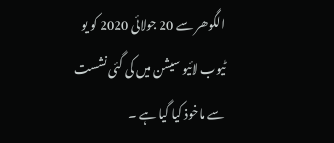الگوھر سے 20 جولائی 2020 کو یو ٹیوب لائیو سیشن میں کی گئی نشست سے ماخوذ کیا گیا ہے ۔